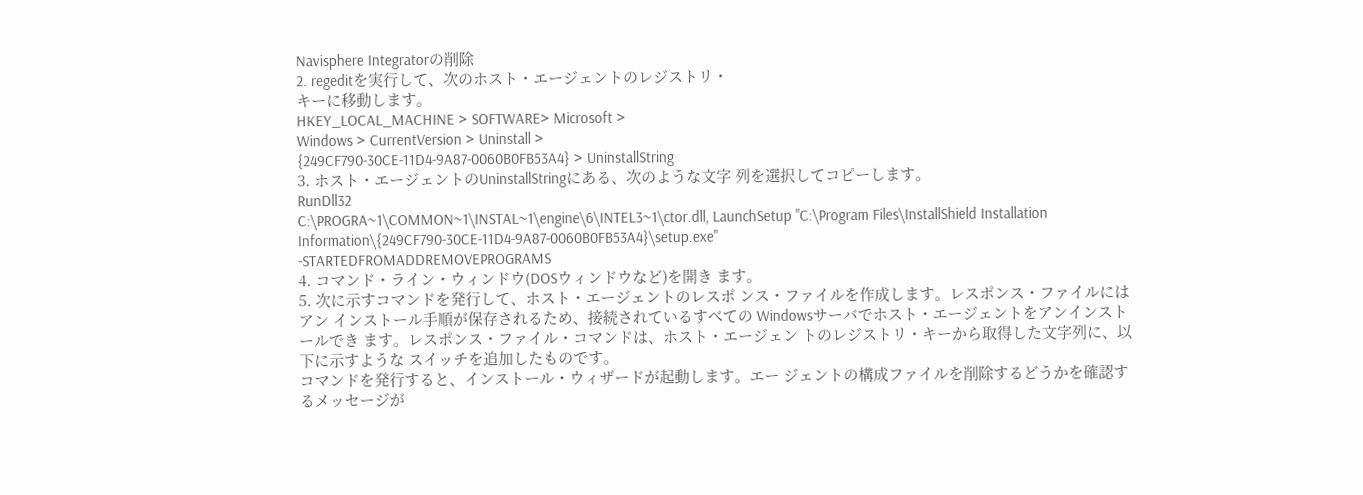Navisphere Integratorの削除
2. regeditを実行して、次のホスト・エージェントのレジストリ・
キーに移動します。
HKEY_LOCAL_MACHINE > SOFTWARE> Microsoft >
Windows > CurrentVersion > Uninstall >
{249CF790-30CE-11D4-9A87-0060B0FB53A4} > UninstallString
3. ホスト・エージェントのUninstallStringにある、次のような文字 列を選択してコピーします。
RunDll32
C:\PROGRA~1\COMMON~1\INSTAL~1\engine\6\INTEL3~1\ctor.dll, LaunchSetup "C:\Program Files\InstallShield Installation Information\{249CF790-30CE-11D4-9A87-0060B0FB53A4}\setup.exe"
-STARTEDFROMADDREMOVEPROGRAMS
4. コマンド・ライン・ウィンドウ(DOSウィンドウなど)を開き ます。
5. 次に示すコマンドを発行して、ホスト・エージェントのレスポ ンス・ファイルを作成します。レスポンス・ファイルにはアン インストール手順が保存されるため、接続されているすべての Windowsサーバでホスト・エージェントをアンインストールでき ます。レスポンス・ファイル・コマンドは、ホスト・エージェン トのレジストリ・キーから取得した文字列に、以下に示すような スイッチを追加したものです。
コマンドを発行すると、インストール・ウィザードが起動します。エー ジェントの構成ファイルを削除するどうかを確認するメッセージが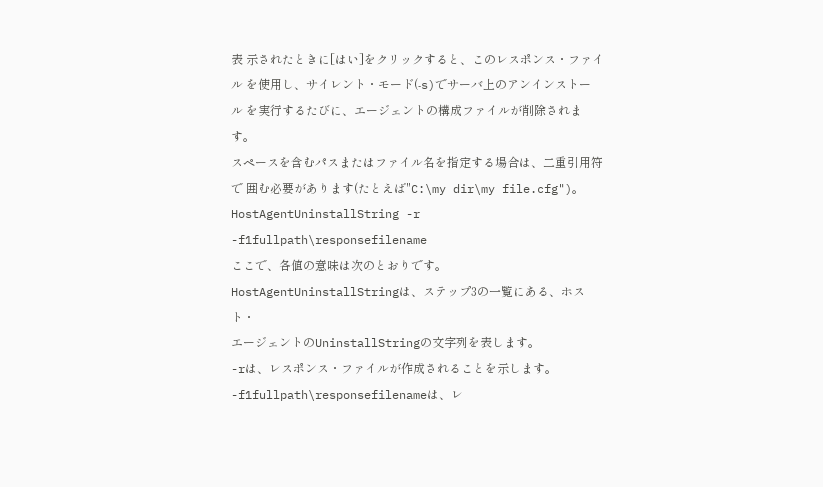表 示されたときに[はい]をクリックすると、このレスポンス・ファイル を使用し、サイレント・モード(-s)でサーバ上のアンインストール を実行するたびに、エージェントの構成ファイルが削除されます。
スペースを含むパスまたはファイル名を指定する場合は、二重引用符で 囲む必要があります(たとえば"C:\my dir\my file.cfg")。
HostAgentUninstallString -r -f1fullpath\responsefilename
ここで、各値の意味は次のとおりです。
HostAgentUninstallStringは、ステップ3の一覧にある、ホスト・
エージェントのUninstallStringの文字列を表します。
-rは、レスポンス・ファイルが作成されることを示します。
-f1fullpath\responsefilenameは、レ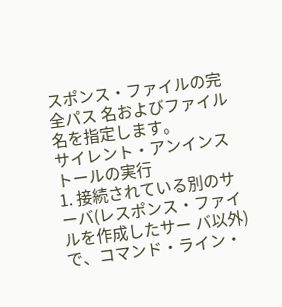スポンス・ファイルの完全パス 名およびファイル名を指定します。
サイレント・アンインストールの実行
1. 接続されている別のサーバ(レスポンス・ファイルを作成したサー バ以外)で、コマンド・ライン・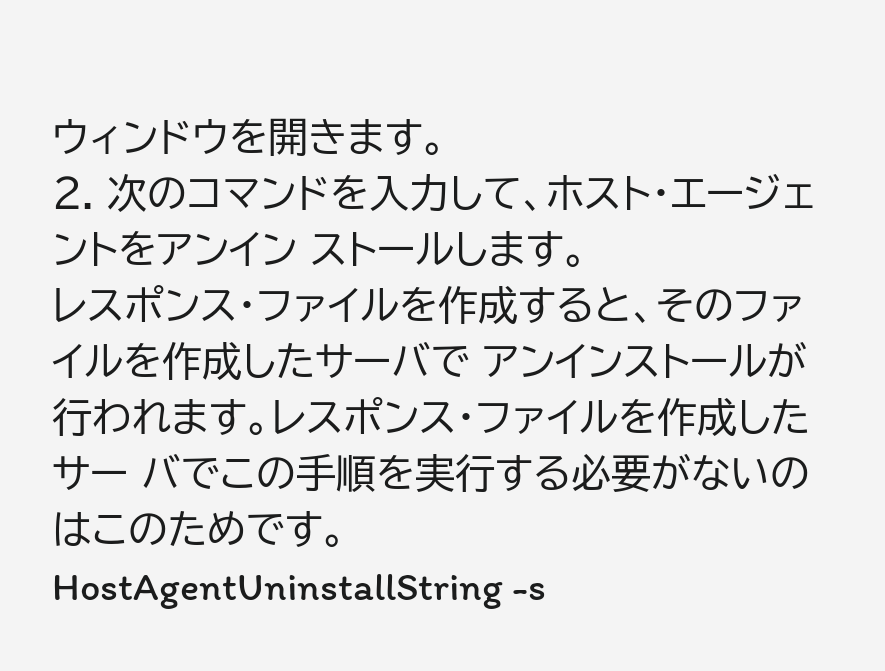ウィンドウを開きます。
2. 次のコマンドを入力して、ホスト・エージェントをアンイン ストールします。
レスポンス・ファイルを作成すると、そのファイルを作成したサーバで アンインストールが行われます。レスポンス・ファイルを作成したサー バでこの手順を実行する必要がないのはこのためです。
HostAgentUninstallString -s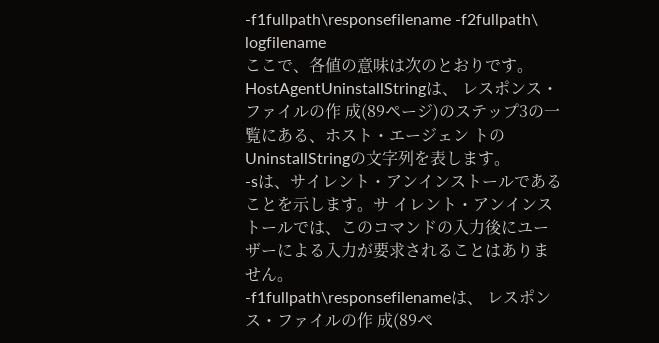-f1fullpath\responsefilename -f2fullpath\
logfilename
ここで、各値の意味は次のとおりです。
HostAgentUninstallStringは、 レスポンス・ファイルの作 成(89ページ)のステップ3の一覧にある、ホスト・エージェン トのUninstallStringの文字列を表します。
-sは、サイレント・アンインストールであることを示します。サ イレント・アンインストールでは、このコマンドの入力後にユー ザーによる入力が要求されることはありません。
-f1fullpath\responsefilenameは、 レスポンス・ファイルの作 成(89ペ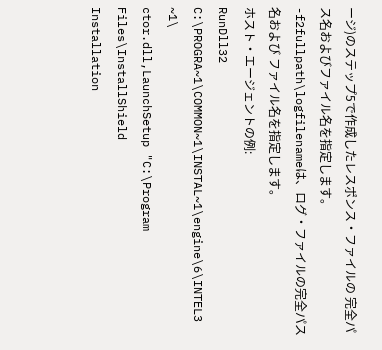ージ)のステップ5で作成したレスポンス・ファイルの 完全パス名およびファイル名を指定します。
-f2fullpath\logfilenameは、ログ・ファイルの完全パス名および ファイル名を指定します。
ホスト・エージェントの例:
RunDll32
C:\PROGRA~1\COMMON~1\INSTAL~1\engine\6\INTEL3 ~1\
ctor.dll,LaunchSetup "C:\Program Files\InstallShield
Installation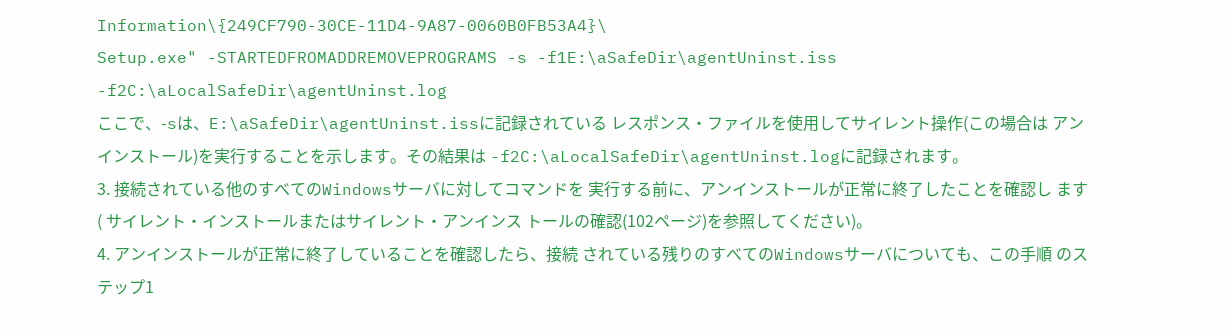Information\{249CF790-30CE-11D4-9A87-0060B0FB53A4}\
Setup.exe" -STARTEDFROMADDREMOVEPROGRAMS -s -f1E:\aSafeDir\agentUninst.iss
-f2C:\aLocalSafeDir\agentUninst.log
ここで、-sは、E:\aSafeDir\agentUninst.issに記録されている レスポンス・ファイルを使用してサイレント操作(この場合は アンインストール)を実行することを示します。その結果は -f2C:\aLocalSafeDir\agentUninst.logに記録されます。
3. 接続されている他のすべてのWindowsサーバに対してコマンドを 実行する前に、アンインストールが正常に終了したことを確認し ます( サイレント・インストールまたはサイレント・アンインス トールの確認(102ページ)を参照してください)。
4. アンインストールが正常に終了していることを確認したら、接続 されている残りのすべてのWindowsサーバについても、この手順 のステップ1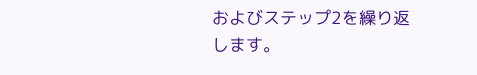およびステップ2を繰り返します。